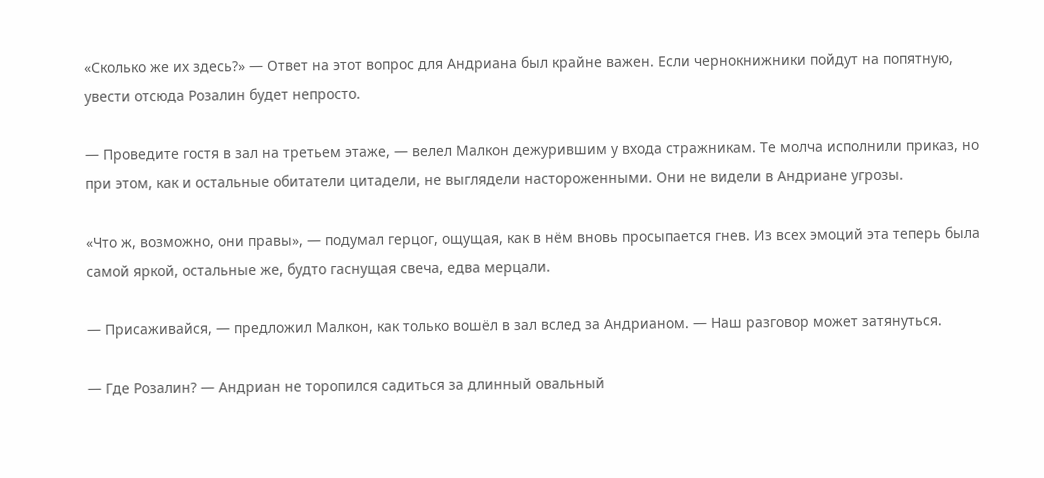«Сколько же их здесь?» — Ответ на этот вопрос для Андриана был крайне важен. Если чернокнижники пойдут на попятную, увести отсюда Розалин будет непросто.

— Проведите гостя в зал на третьем этаже, — велел Малкон дежурившим у входа стражникам. Те молча исполнили приказ, но при этом, как и остальные обитатели цитадели, не выглядели настороженными. Они не видели в Андриане угрозы.

«Что ж, возможно, они правы», — подумал герцог, ощущая, как в нём вновь просыпается гнев. Из всех эмоций эта теперь была самой яркой, остальные же, будто гаснущая свеча, едва мерцали.

— Присаживайся, — предложил Малкон, как только вошёл в зал вслед за Андрианом. — Наш разговор может затянуться.

— Где Розалин? — Андриан не торопился садиться за длинный овальный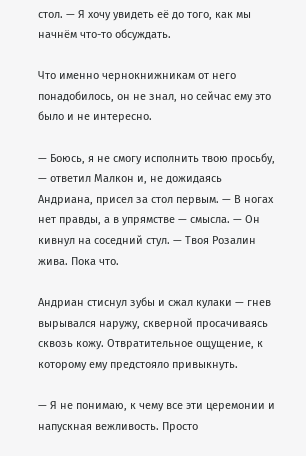стол. — Я хочу увидеть её до того, как мы начнём что-то обсуждать.

Что именно чернокнижникам от него понадобилось, он не знал, но сейчас ему это было и не интересно.

— Боюсь, я не смогу исполнить твою просьбу, — ответил Малкон и, не дожидаясь Андриана, присел за стол первым. — В ногах нет правды, а в упрямстве — смысла. — Он кивнул на соседний стул. — Твоя Розалин жива. Пока что.

Андриан стиснул зубы и сжал кулаки — гнев вырывался наружу, скверной просачиваясь сквозь кожу. Отвратительное ощущение, к которому ему предстояло привыкнуть.

— Я не понимаю, к чему все эти церемонии и напускная вежливость. Просто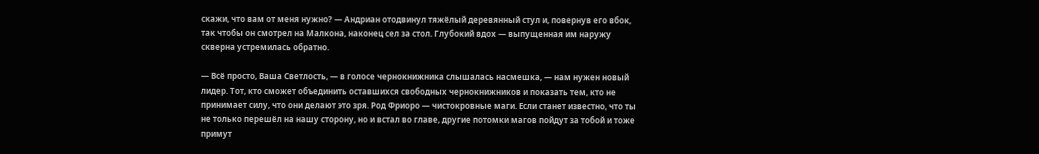скажи, что вам от меня нужно? — Андриан отодвинул тяжёлый деревянный стул и, повернув его вбок, так чтобы он смотрел на Малкона, наконец сел за стол. Глубокий вдох — выпущенная им наружу скверна устремилась обратно.

— Всё просто, Ваша Светлость, — в голосе чернокнижника слышалась насмешка, — нам нужен новый лидер. Тот, кто сможет объединить оставшихся свободных чернокнижников и показать тем, кто не принимает силу, что они делают это зря. Род Фриоро — чистокровные маги. Если станет известно, что ты не только перешёл на нашу сторону, но и встал во главе, другие потомки магов пойдут за тобой и тоже примут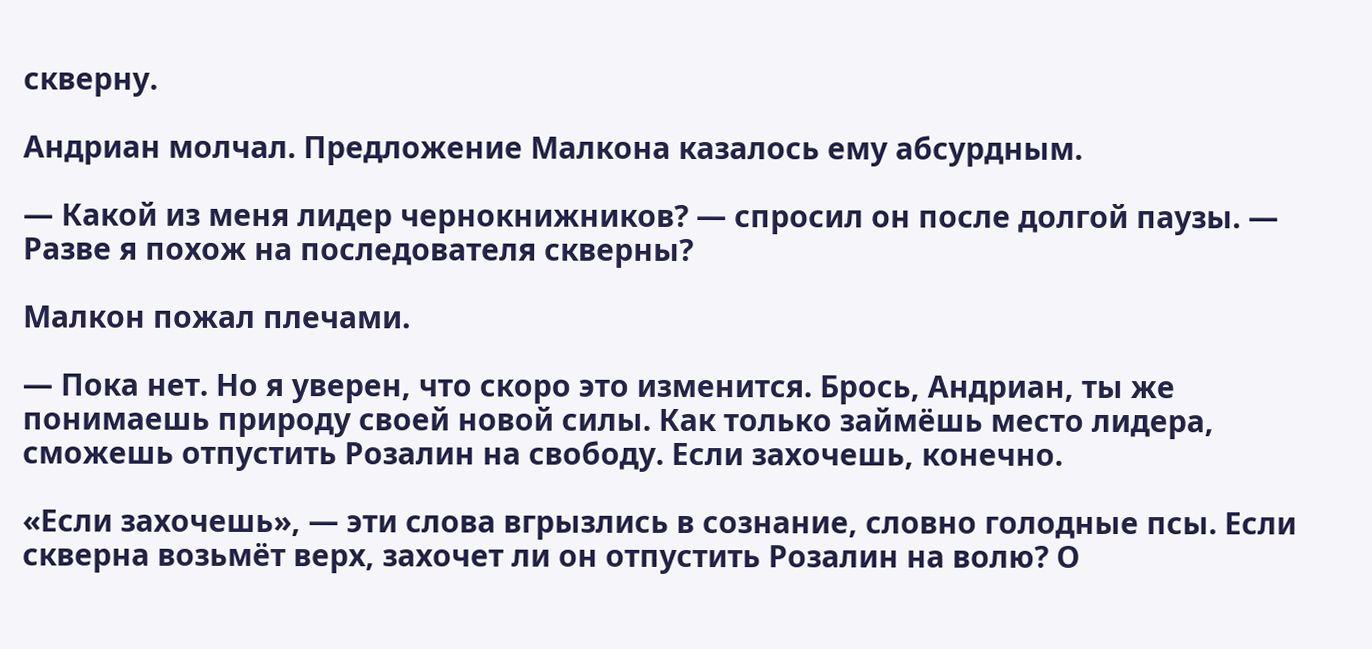скверну.

Андриан молчал. Предложение Малкона казалось ему абсурдным.

— Какой из меня лидер чернокнижников? — спросил он после долгой паузы. — Разве я похож на последователя скверны?

Малкон пожал плечами.

— Пока нет. Но я уверен, что скоро это изменится. Брось, Андриан, ты же понимаешь природу своей новой силы. Как только займёшь место лидера, сможешь отпустить Розалин на свободу. Если захочешь, конечно.

«Если захочешь», — эти слова вгрызлись в сознание, словно голодные псы. Если скверна возьмёт верх, захочет ли он отпустить Розалин на волю? О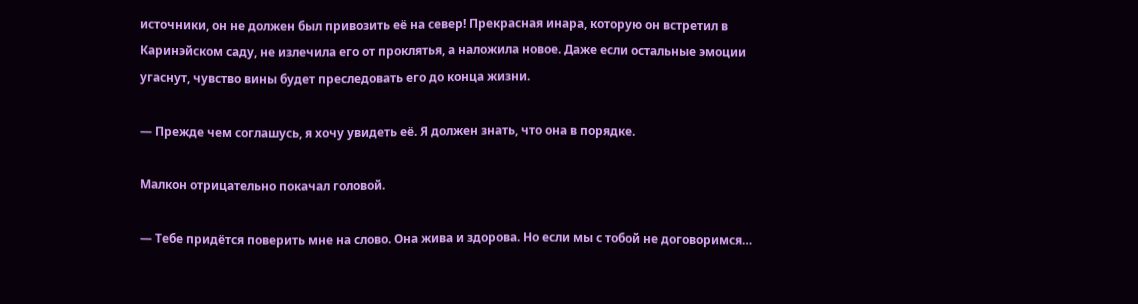источники, он не должен был привозить её на север! Прекрасная инара, которую он встретил в Каринэйском саду, не излечила его от проклятья, а наложила новое. Даже если остальные эмоции угаснут, чувство вины будет преследовать его до конца жизни.

— Прежде чем соглашусь, я хочу увидеть её. Я должен знать, что она в порядке.

Малкон отрицательно покачал головой.

— Тебе придётся поверить мне на слово. Она жива и здорова. Но если мы с тобой не договоримся…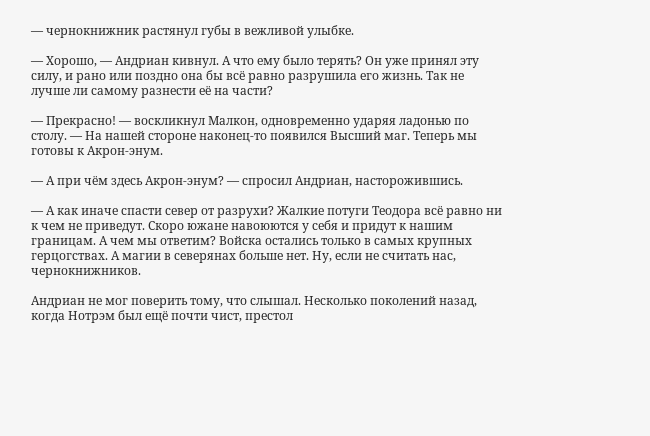— чернокнижник растянул губы в вежливой улыбке.

— Хорошо, — Андриан кивнул. А что ему было терять? Он уже принял эту силу, и рано или поздно она бы всё равно разрушила его жизнь. Так не лучше ли самому разнести её на части?

— Прекрасно! — воскликнул Малкон, одновременно ударяя ладонью по столу. — На нашей стороне наконец-то появился Высший маг. Теперь мы готовы к Акрон-энум.

— А при чём здесь Акрон-энум? — спросил Андриан, насторожившись.

— А как иначе спасти север от разрухи? Жалкие потуги Теодора всё равно ни к чем не приведут. Скоро южане навоюются у себя и придут к нашим границам. А чем мы ответим? Войска остались только в самых крупных герцогствах. А магии в северянах больше нет. Ну, если не считать нас, чернокнижников.

Андриан не мог поверить тому, что слышал. Несколько поколений назад, когда Нотрэм был ещё почти чист, престол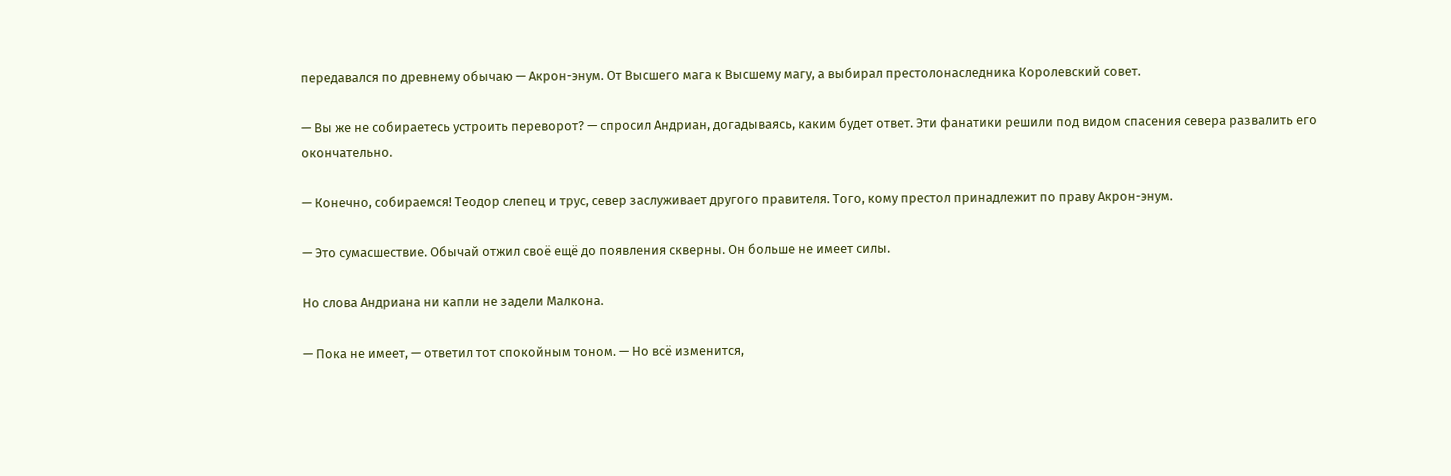передавался по древнему обычаю — Акрон-энум. От Высшего мага к Высшему магу, а выбирал престолонаследника Королевский совет.

— Вы же не собираетесь устроить переворот? — спросил Андриан, догадываясь, каким будет ответ. Эти фанатики решили под видом спасения севера развалить его окончательно.

— Конечно, собираемся! Теодор слепец и трус, север заслуживает другого правителя. Того, кому престол принадлежит по праву Акрон-энум.

— Это сумасшествие. Обычай отжил своё ещё до появления скверны. Он больше не имеет силы.

Но слова Андриана ни капли не задели Малкона.

— Пока не имеет, — ответил тот спокойным тоном. — Но всё изменится,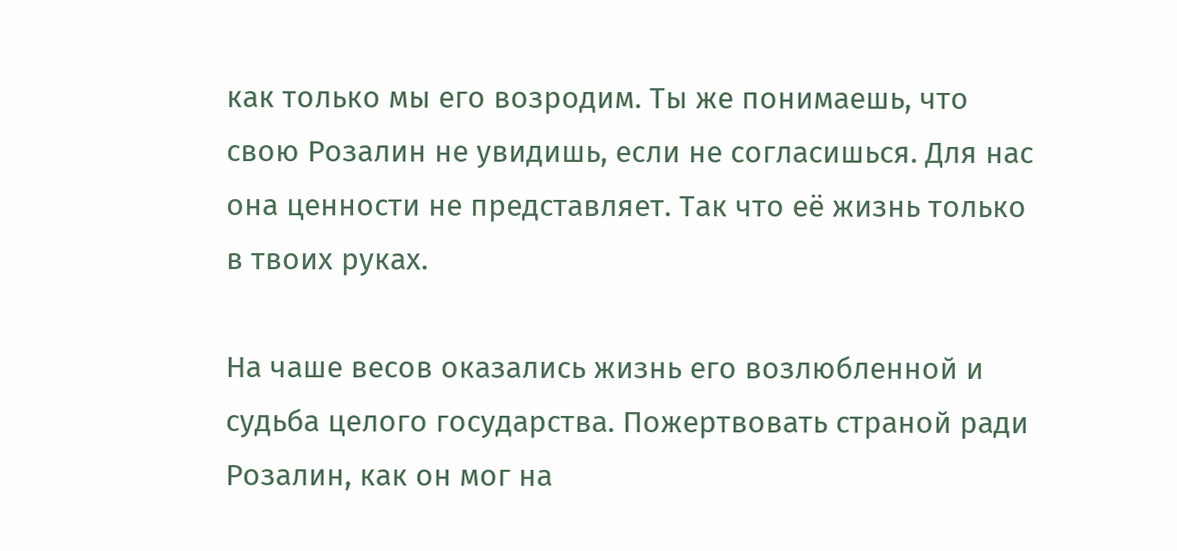как только мы его возродим. Ты же понимаешь, что свою Розалин не увидишь, если не согласишься. Для нас она ценности не представляет. Так что её жизнь только в твоих руках.

На чаше весов оказались жизнь его возлюбленной и судьба целого государства. Пожертвовать страной ради Розалин, как он мог на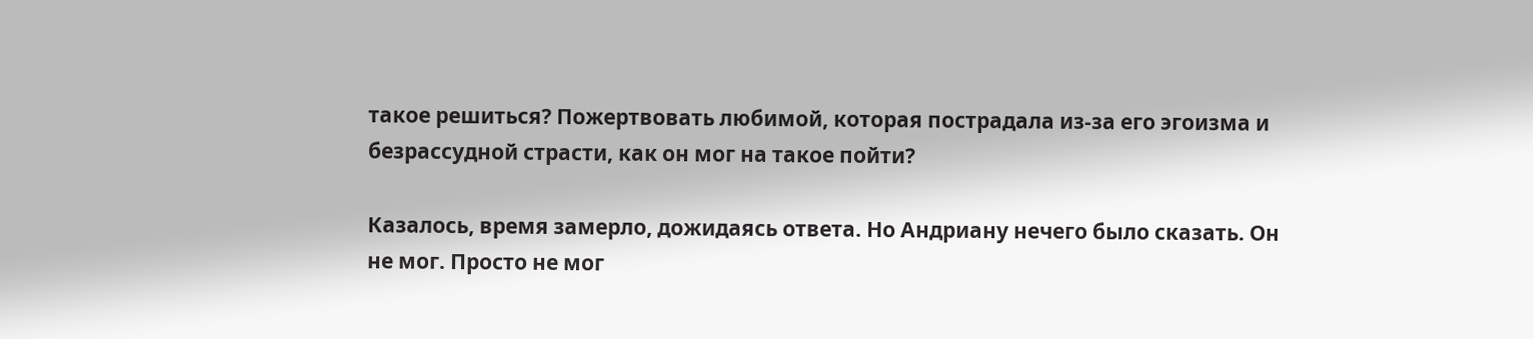такое решиться? Пожертвовать любимой, которая пострадала из-за его эгоизма и безрассудной страсти, как он мог на такое пойти?

Казалось, время замерло, дожидаясь ответа. Но Андриану нечего было сказать. Он не мог. Просто не мог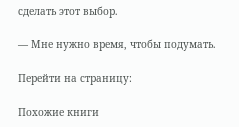сделать этот выбор.

— Мне нужно время, чтобы подумать.

Перейти на страницу:

Похожие книги